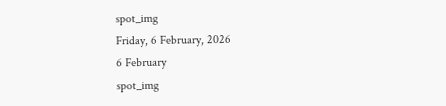spot_img
Friday, 6 February, 2026
6 February
spot_img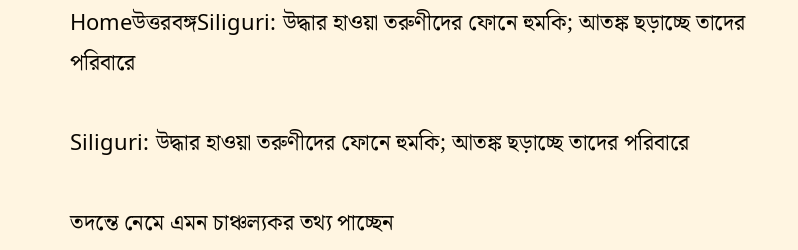Homeউত্তরবঙ্গSiliguri: উদ্ধার হাওয়া তরুণীদের ফোনে হুমকি; আতঙ্ক ছড়াচ্ছে তাদের পরিবারে

Siliguri: উদ্ধার হাওয়া তরুণীদের ফোনে হুমকি; আতঙ্ক ছড়াচ্ছে তাদের পরিবারে

তদন্তে নেমে এমন চাঞ্চল্যকর তথ্য পাচ্ছেন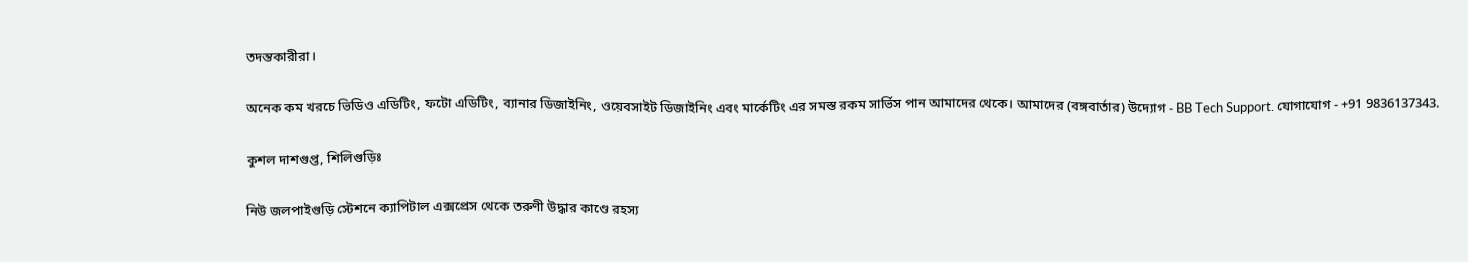তদন্তকারীরা।

অনেক কম খরচে ভিডিও এডিটিং, ফটো এডিটিং, ব্যানার ডিজাইনিং, ওয়েবসাইট ডিজাইনিং এবং মার্কেটিং এর সমস্ত রকম সার্ভিস পান আমাদের থেকে। আমাদের (বঙ্গবার্তার) উদ্যোগ - BB Tech Support. যোগাযোগ - +91 9836137343.

কুশল দাশগুপ্ত, শিলিগুড়িঃ

নিউ জলপাইগুড়ি স্টেশনে ক্যাপিটাল এক্সপ্রেস থেকে তরুণী উদ্ধার কাণ্ডে রহস্য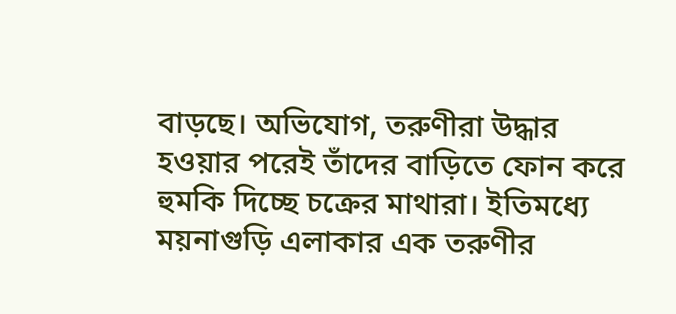বাড়ছে। অভিযোগ, তরুণীরা উদ্ধার হওয়ার পরেই তাঁদের বাড়িতে ফোন করে হুমকি দিচ্ছে চক্রের মাথারা। ইতিমধ্যে ময়নাগুড়ি এলাকার এক তরুণীর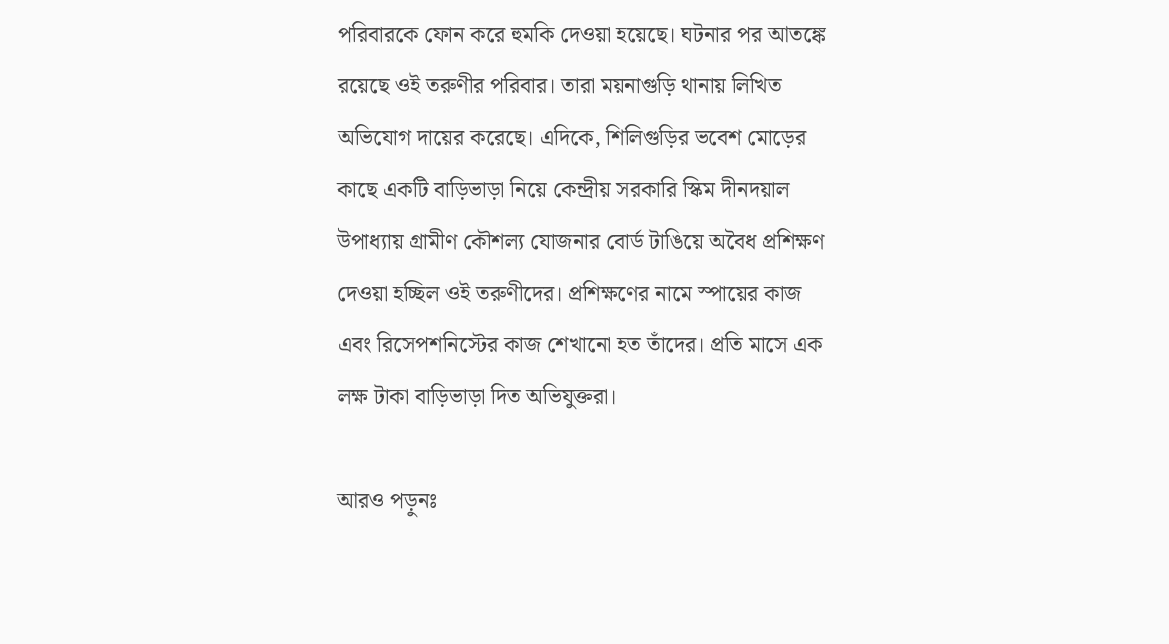পরিবারকে ফোন করে হুমকি দেওয়া হয়েছে। ঘটনার পর আতঙ্কে রয়েছে ওই তরুণীর পরিবার। তারা ময়নাগুড়ি থানায় লিখিত অভিযোগ দায়ের করেছে। এদিকে, শিলিগুড়ির ভবেশ মোড়ের কাছে একটি বাড়িভাড়া নিয়ে কেন্দ্রীয় সরকারি স্কিম দীনদয়াল উপাধ্যায় গ্রামীণ কৌশল্য যোজনার বোর্ড টাঙিয়ে অবৈধ প্রশিক্ষণ দেওয়া হচ্ছিল ওই তরুণীদের। প্রশিক্ষণের নামে স্পায়ের কাজ এবং রিসেপশনিস্টের কাজ শেখানো হত তাঁদের। প্রতি মাসে এক লক্ষ টাকা বাড়িভাড়া দিত অভিযুক্তরা।

আরও পড়ুনঃ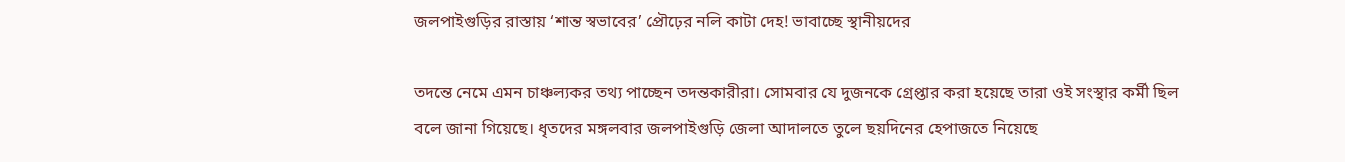জলপাইগুড়ির রাস্তায় ‘শান্ত স্বভাবের’ প্রৌঢ়ের নলি কাটা দেহ! ভাবাচ্ছে স্থানীয়দের

তদন্তে নেমে এমন চাঞ্চল্যকর তথ্য পাচ্ছেন তদন্তকারীরা। সোমবার যে দুজনকে গ্রেপ্তার করা হয়েছে তারা ওই সংস্থার কর্মী ছিল বলে জানা গিয়েছে। ধৃতদের মঙ্গলবার জলপাইগুড়ি জেলা আদালতে তুলে ছয়দিনের হেপাজতে নিয়েছে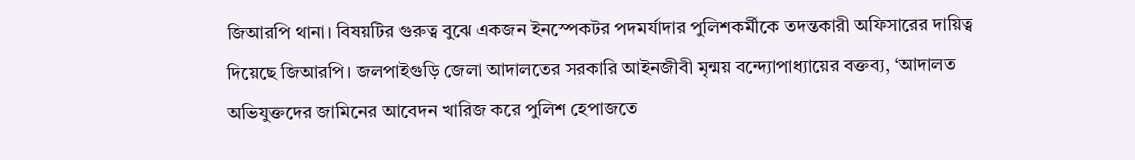জিআরপি থানা। বিষয়টির গুরুত্ব বুঝে একজন ইনস্পেকটর পদমর্যাদার পুলিশকর্মীকে তদন্তকারী অফিসারের দায়িত্ব দিয়েছে জিআরপি। জলপাইগুড়ি জেলা আদালতের সরকারি আইনজীবী মৃন্ময় বন্দ্যোপাধ্যায়ের বক্তব্য, ‘আদালত অভিযুক্তদের জামিনের আবেদন খারিজ করে পুলিশ হেপাজতে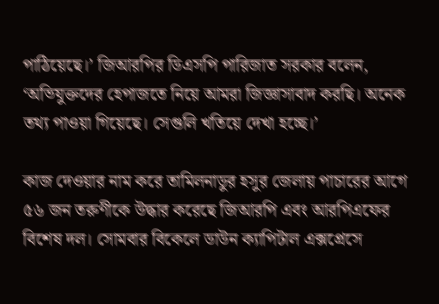পাঠিয়েছে।’ জিআরপির ডিএসপি পারিজাত সরকার বলেন, ‘অভিযুক্তদের হেপাজতে নিয়ে আমরা জিজ্ঞাসাবাদ করছি। অনেক তথ্য পাওয়া গিয়েছে। সেগুলি খতিয়ে দেখা হচ্ছে।’

কাজ দেওয়ার নাম করে তামিলনাডুর হসুর জেলায় পাচারের আগে ৫৬ জন তরুণীকে উদ্ধার করেছে জিআরপি এবং আরপিএফের বিশেষ দল। সোমবার বিকেলে ডাউন ক্যাপিটাল এক্সপ্রেসে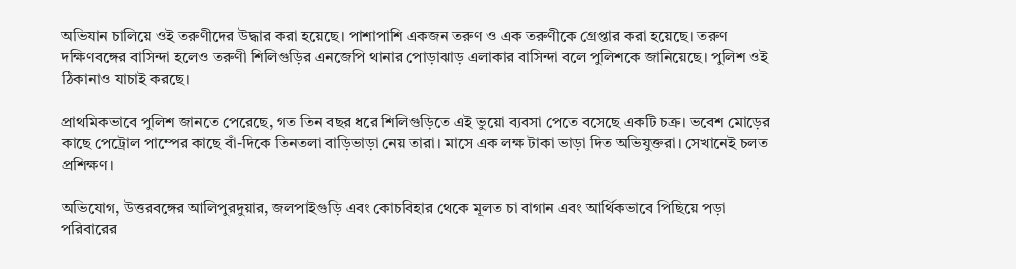অভিযান চালিয়ে ওই তরুণীদের উদ্ধার করা হয়েছে। পাশাপাশি একজন তরুণ ও এক তরুণীকে গ্রেপ্তার করা হয়েছে। তরুণ দক্ষিণবঙ্গের বাসিন্দা হলেও তরুণী শিলিগুড়ির এনজেপি থানার পোড়াঝাড় এলাকার বাসিন্দা বলে পুলিশকে জানিয়েছে। পুলিশ ওই ঠিকানাও যাচাই করছে।

প্রাথমিকভাবে পুলিশ জানতে পেরেছে, গত তিন বছর ধরে শিলিগুড়িতে এই ভুয়ো ব্যবসা পেতে বসেছে একটি চক্র। ভবেশ মোড়ের কাছে পেট্রোল পাম্পের কাছে বাঁ-দিকে তিনতলা বাড়িভাড়া নেয় তারা। মাসে এক লক্ষ টাকা ভাড়া দিত অভিযুক্তরা। সেখানেই চলত প্রশিক্ষণ।

অভিযোগ, উত্তরবঙ্গের আলিপুরদুয়ার, জলপাইগুড়ি এবং কোচবিহার থেকে মূলত চা বাগান এবং আর্থিকভাবে পিছিয়ে পড়া পরিবারের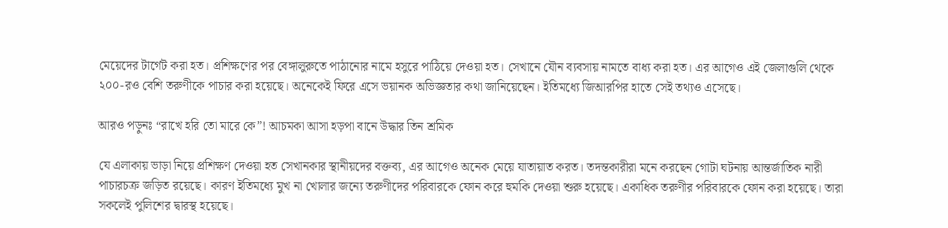মেয়েদের টার্গেট করা হত। প্রশিক্ষণের পর বেঙ্গালুরুতে পাঠানোর নামে হসুরে পাঠিয়ে দেওয়া হত। সেখানে যৌন ব্যবসায় নামতে বাধ্য করা হত। এর আগেও এই জেলাগুলি থেকে ২০০-রও বেশি তরুণীকে পাচার করা হয়েছে। অনেকেই ফিরে এসে ভয়ানক অভিজ্ঞতার কথা জানিয়েছেন। ইতিমধ্যে জিআরপির হাতে সেই তথ্যও এসেছে।

আরও পড়ুনঃ “রাখে হরি তো মারে কে”! আচমকা আসা হড়পা বানে উদ্ধার তিন শ্রমিক

যে এলাকায় ভাড়া নিয়ে প্রশিক্ষণ দেওয়া হত সেখানকার স্থানীয়দের বক্তব্য, এর আগেও অনেক মেয়ে যাতায়াত করত। তদন্তকারীরা মনে করছেন গোটা ঘটনায় আন্তর্জাতিক নারী পাচারচক্র জড়িত রয়েছে। কারণ ইতিমধ্যে মুখ না খোলার জন্যে তরুণীদের পরিবারকে ফোন করে হুমকি দেওয়া শুরু হয়েছে। একাধিক তরুণীর পরিবারকে ফোন করা হয়েছে। তারা সকলেই পুলিশের দ্বারস্থ হয়েছে।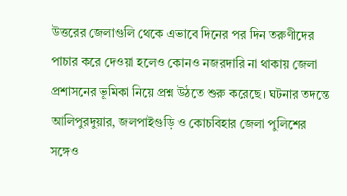উত্তরের জেলাগুলি থেকে এভাবে দিনের পর দিন তরুণীদের পাচার করে দেওয়া হলেও কোনও নজরদারি না থাকায় জেলা প্রশাসনের ভূমিকা নিয়ে প্রশ্ন উঠতে শুরু করেছে। ঘটনার তদন্তে আলিপুরদুয়ার, জলপাইগুড়ি ও কোচবিহার জেলা পুলিশের সঙ্গেও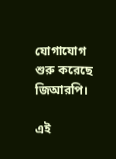যোগাযোগ শুরু করেছে জিআরপি।

এই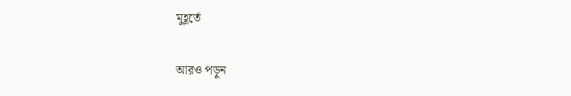মুহূর্তে

আরও পড়ুন